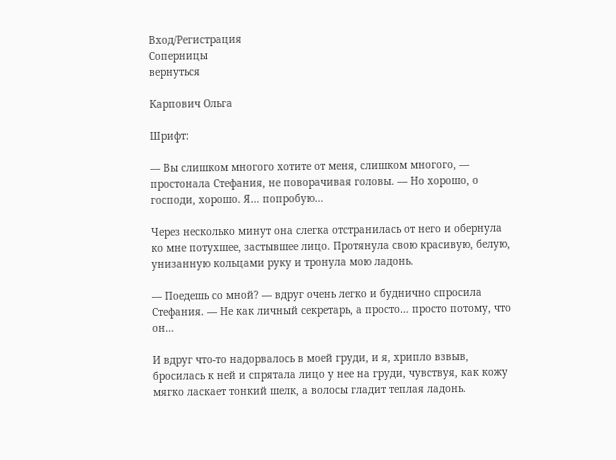Вход/Регистрация
Соперницы
вернуться

Карпович Ольга

Шрифт:

— Вы слишком многого хотите от меня, слишком многого, — простонала Стефания, не поворачивая головы. — Но хорошо, о господи, хорошо. Я… попробую…

Через несколько минут она слегка отстранилась от него и обернула ко мне потухшее, застывшее лицо. Протянула свою красивую, белую, унизанную кольцами руку и тронула мою ладонь.

— Поедешь со мной? — вдруг очень легко и буднично спросила Стефания. — Не как личный секретарь, а просто… просто потому, что он…

И вдруг что-то надорвалось в моей груди, и я, хрипло взвыв, бросилась к ней и спрятала лицо у нее на груди, чувствуя, как кожу мягко ласкает тонкий шелк, а волосы гладит теплая ладонь.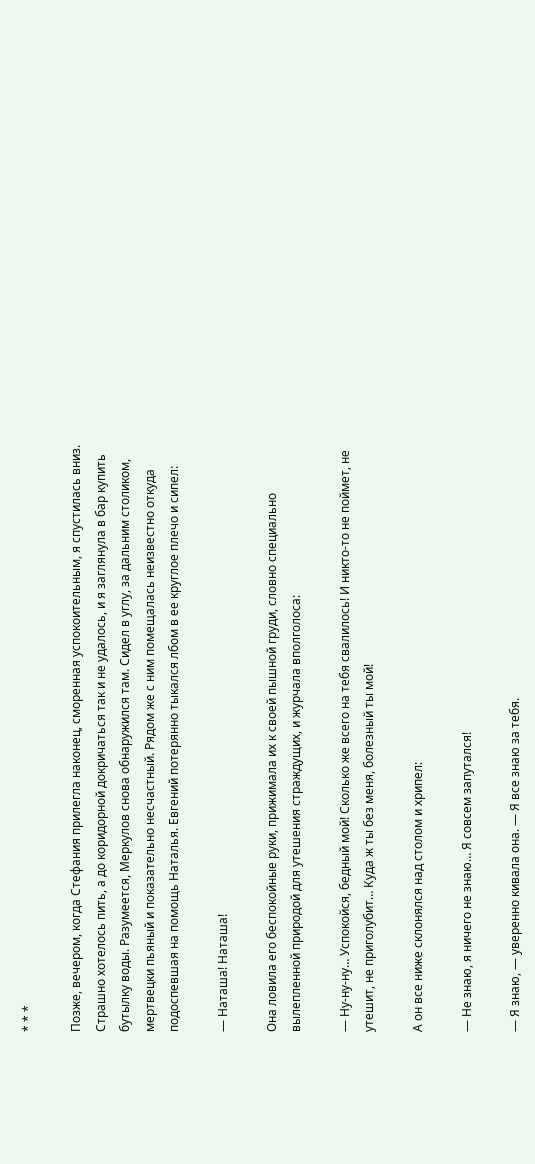* * *

Позже, вечером, когда Стефания прилегла наконец, сморенная успокоительным, я спустилась вниз. Страшно хотелось пить, а до коридорной докричаться так и не удалось, и я заглянула в бар купить бутылку воды. Разумеется, Меркулов снова обнаружился там. Сидел в углу, за дальним столиком, мертвецки пьяный и показательно несчастный. Рядом же с ним помещалась неизвестно откуда подоспевшая на помощь Наталья. Евгений потерянно тыкался лбом в ее круглое плечо и сипел:

— Наташа! Наташа!

Она ловила его беспокойные руки, прижимала их к своей пышной груди, словно специально вылепленной природой для утешения страждущих, и журчала вполголоса:

— Ну-ну-ну… Успокойся, бедный мой! Сколько же всего на тебя свалилось! И никто-то не поймет, не утешит, не приголубит… Куда ж ты без меня, болезный ты мой!

А он все ниже склонялся над столом и хрипел:

— Не знаю, я ничего не знаю… Я совсем запутался!

— Я знаю, — уверенно кивала она. — Я все знаю за тебя.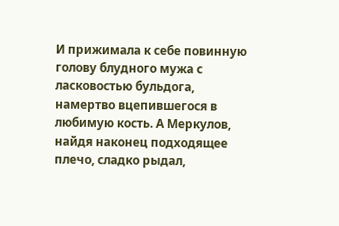И прижимала к себе повинную голову блудного мужа с ласковостью бульдога, намертво вцепившегося в любимую кость. А Меркулов, найдя наконец подходящее плечо, сладко рыдал,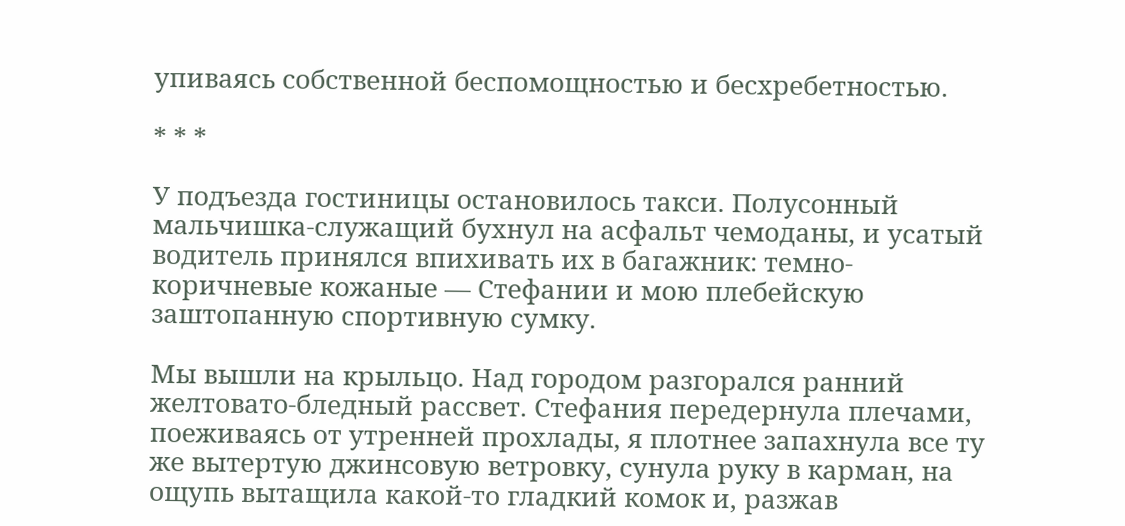упиваясь собственной беспомощностью и бесхребетностью.

* * *

У подъезда гостиницы остановилось такси. Полусонный мальчишка-служащий бухнул на асфальт чемоданы, и усатый водитель принялся впихивать их в багажник: темно-коричневые кожаные — Стефании и мою плебейскую заштопанную спортивную сумку.

Мы вышли на крыльцо. Над городом разгорался ранний желтовато-бледный рассвет. Стефания передернула плечами, поеживаясь от утренней прохлады, я плотнее запахнула все ту же вытертую джинсовую ветровку, сунула руку в карман, на ощупь вытащила какой-то гладкий комок и, разжав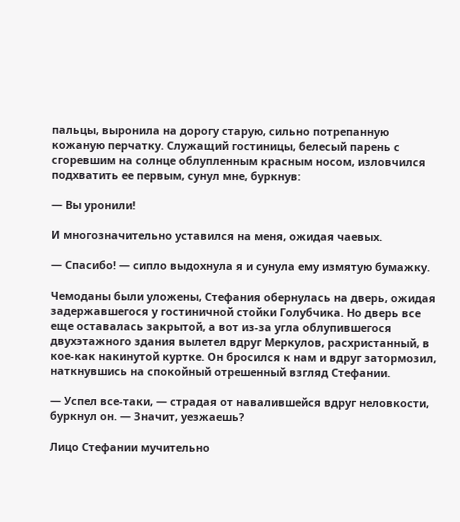пальцы, выронила на дорогу старую, сильно потрепанную кожаную перчатку. Служащий гостиницы, белесый парень с сгоревшим на солнце облупленным красным носом, изловчился подхватить ее первым, сунул мне, буркнув:

— Вы уронили!

И многозначительно уставился на меня, ожидая чаевых.

— Спасибо! — сипло выдохнула я и сунула ему измятую бумажку.

Чемоданы были уложены, Стефания обернулась на дверь, ожидая задержавшегося у гостиничной стойки Голубчика. Но дверь все еще оставалась закрытой, а вот из-за угла облупившегося двухэтажного здания вылетел вдруг Меркулов, расхристанный, в кое-как накинутой куртке. Он бросился к нам и вдруг затормозил, наткнувшись на спокойный отрешенный взгляд Стефании.

— Успел все-таки, — страдая от навалившейся вдруг неловкости, буркнул он. — Значит, уезжаешь?

Лицо Стефании мучительно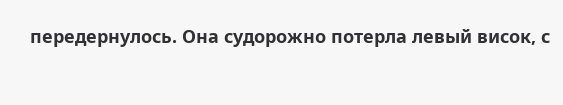передернулось. Она судорожно потерла левый висок, с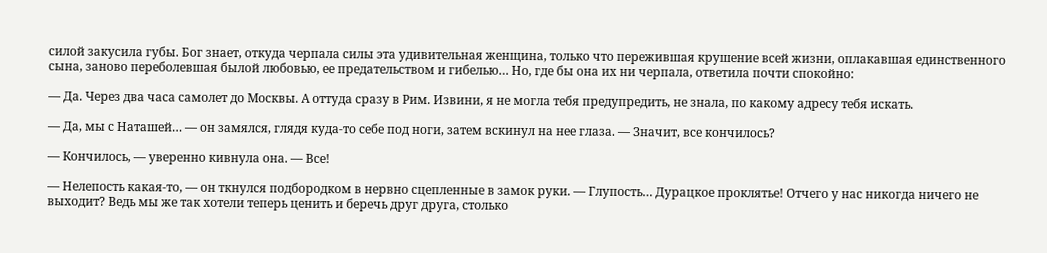силой закусила губы. Бог знает, откуда черпала силы эта удивительная женщина, только что пережившая крушение всей жизни, оплакавшая единственного сына, заново переболевшая былой любовью, ее предательством и гибелью… Но, где бы она их ни черпала, ответила почти спокойно:

— Да. Через два часа самолет до Москвы. А оттуда сразу в Рим. Извини, я не могла тебя предупредить, не знала, по какому адресу тебя искать.

— Да, мы с Наташей… — он замялся, глядя куда-то себе под ноги, затем вскинул на нее глаза. — Значит, все кончилось?

— Кончилось, — уверенно кивнула она. — Все!

— Нелепость какая-то, — он ткнулся подбородком в нервно сцепленные в замок руки. — Глупость… Дурацкое проклятье! Отчего у нас никогда ничего не выходит? Ведь мы же так хотели теперь ценить и беречь друг друга, столько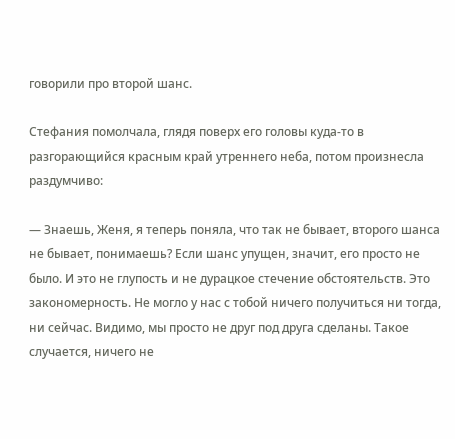говорили про второй шанс.

Стефания помолчала, глядя поверх его головы куда-то в разгорающийся красным край утреннего неба, потом произнесла раздумчиво:

— Знаешь, Женя, я теперь поняла, что так не бывает, второго шанса не бывает, понимаешь? Если шанс упущен, значит, его просто не было. И это не глупость и не дурацкое стечение обстоятельств. Это закономерность. Не могло у нас с тобой ничего получиться ни тогда, ни сейчас. Видимо, мы просто не друг под друга сделаны. Такое случается, ничего не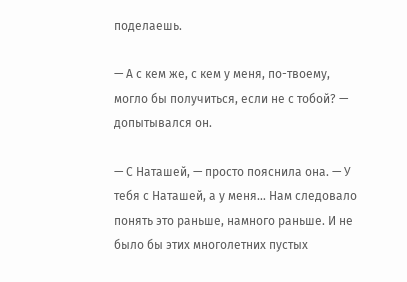поделаешь.

— А с кем же, с кем у меня, по-твоему, могло бы получиться, если не с тобой? — допытывался он.

— С Наташей, — просто пояснила она. — У тебя с Наташей, а у меня… Нам следовало понять это раньше, намного раньше. И не было бы этих многолетних пустых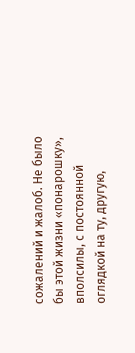сожалений и жалоб. Не было бы этой жизни «понарошку», вполсилы, с постоянной оглядкой на ту, другую,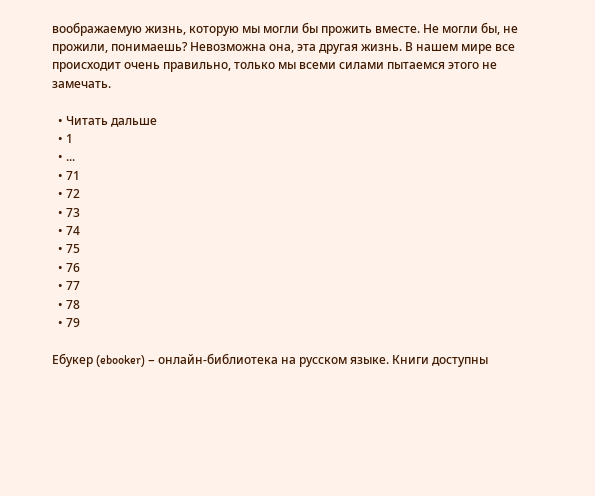воображаемую жизнь, которую мы могли бы прожить вместе. Не могли бы, не прожили, понимаешь? Невозможна она, эта другая жизнь. В нашем мире все происходит очень правильно, только мы всеми силами пытаемся этого не замечать.

  • Читать дальше
  • 1
  • ...
  • 71
  • 72
  • 73
  • 74
  • 75
  • 76
  • 77
  • 78
  • 79

Ебукер (ebooker) – онлайн-библиотека на русском языке. Книги доступны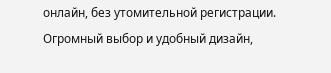онлайн, без утомительной регистрации. Огромный выбор и удобный дизайн,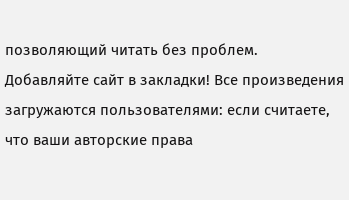позволяющий читать без проблем. Добавляйте сайт в закладки! Все произведения загружаются пользователями: если считаете, что ваши авторские права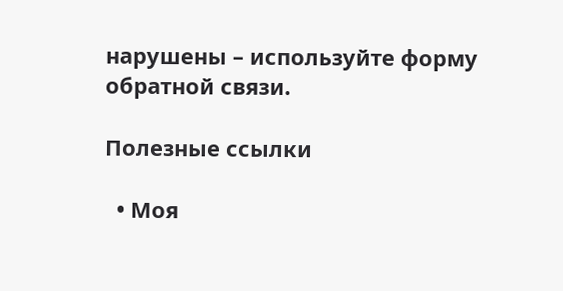нарушены – используйте форму обратной связи.

Полезные ссылки

  • Моя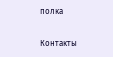полка

Контакты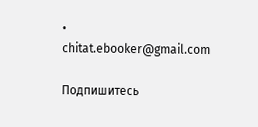• chitat.ebooker@gmail.com

Подпишитесь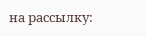на рассылку: